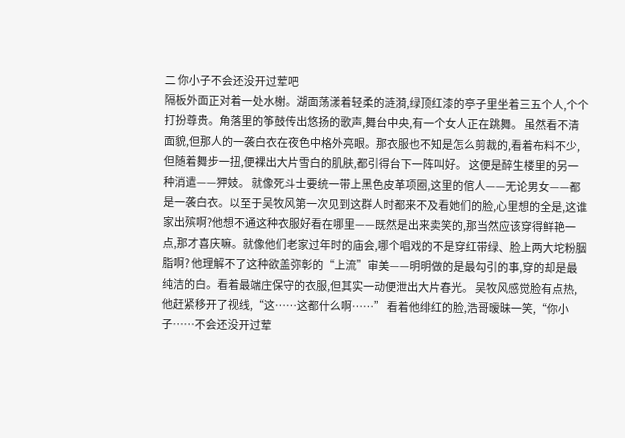二 你小子不会还没开过荤吧
隔板外面正对着一处水榭。湖面荡漾着轻柔的涟漪,绿顶红漆的亭子里坐着三五个人,个个打扮尊贵。角落里的筝鼓传出悠扬的歌声,舞台中央,有一个女人正在跳舞。 虽然看不清面貌,但那人的一袭白衣在夜色中格外亮眼。那衣服也不知是怎么剪裁的,看着布料不少,但随着舞步一扭,便裸出大片雪白的肌肤,都引得台下一阵叫好。 这便是醉生楼里的另一种消遣——狎妓。 就像死斗士要统一带上黑色皮革项圈,这里的倌人——无论男女——都是一袭白衣。以至于吴牧风第一次见到这群人时都来不及看她们的脸,心里想的全是,这谁家出殡啊?他想不通这种衣服好看在哪里——既然是出来卖笑的,那当然应该穿得鲜艳一点,那才喜庆嘛。就像他们老家过年时的庙会,哪个唱戏的不是穿红带绿、脸上两大坨粉胭脂啊? 他理解不了这种欲盖弥彰的“上流”审美——明明做的是最勾引的事,穿的却是最纯洁的白。看着最端庄保守的衣服,但其实一动便泄出大片春光。 吴牧风感觉脸有点热,他赶紧移开了视线,“这……这都什么啊……” 看着他绯红的脸,浩哥暧昧一笑,“你小子……不会还没开过荤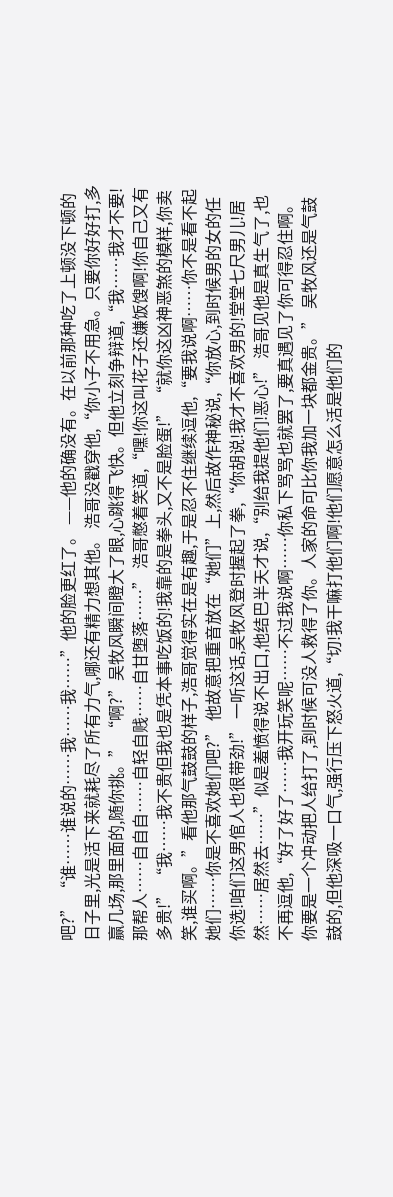吧?” “谁……谁说的……我……我……”他的脸更红了。 ——他的确没有。在以前那种吃了上顿没下顿的日子里,光是活下来就耗尽了所有力气,哪还有精力想其他。 浩哥没戳穿他,“你小子不用急。只要你好好打,多赢几场,那里面的,随你挑。” “啊?”吴牧风瞬间瞪大了眼,心跳得飞快。但他立刻争辩道,“我……我才不要!那帮人……自自自……自轻自贱……自甘堕落……” 浩哥憋着笑道,“嘿!你这叫花子还嫌饭馊啊!你自己又有多贵!” “我……我不贵但我也是凭本事吃饭的!我靠的是拳头,又不是脸蛋!” “就你这凶神恶煞的模样,你卖笑,谁买啊。”看他那气鼓鼓的样子,浩哥觉得实在是有趣,于是忍不住继续逗他,“要我说啊……你不是看不起她们……你是不喜欢她们吧?” 他故意把重音放在“她们”上,然后故作神秘说,“你放心,到时候男的女的任你选!咱们这男倌人也很带劲!” 一听这话,吴牧风登时握起了拳,“你胡说!我才不喜欢男的!堂堂七尺男儿!居然……居然去……”似是羞愤得说不出口,他结巴半天才说,“别给我提他们!恶心!” 浩哥见他是真生气了,也不再逗他,“好了好了……我开玩笑呢……不过我说啊……你私下骂骂也就罢了,要真遇见了你可得忍住啊。你要是一个冲动把人给打了,到时候可没人救得了你。人家的命可比你我加一块都金贵。” 吴牧风还是气鼓鼓的,但他深吸一口气,强行压下怒火道,“切!我干嘛打他们啊!他们愿意怎么活是他们的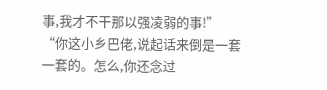事,我才不干那以强凌弱的事!” “你这小乡巴佬,说起话来倒是一套一套的。怎么,你还念过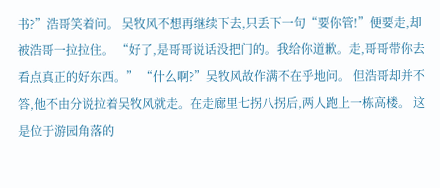书?”浩哥笑着问。 吴牧风不想再继续下去,只丢下一句“要你管!”便要走,却被浩哥一拉拉住。 “好了,是哥哥说话没把门的。我给你道歉。走,哥哥带你去看点真正的好东西。” “什么啊?”吴牧风故作满不在乎地问。 但浩哥却并不答,他不由分说拉着吴牧风就走。在走廊里七拐八拐后,两人跑上一栋高楼。 这是位于游园角落的